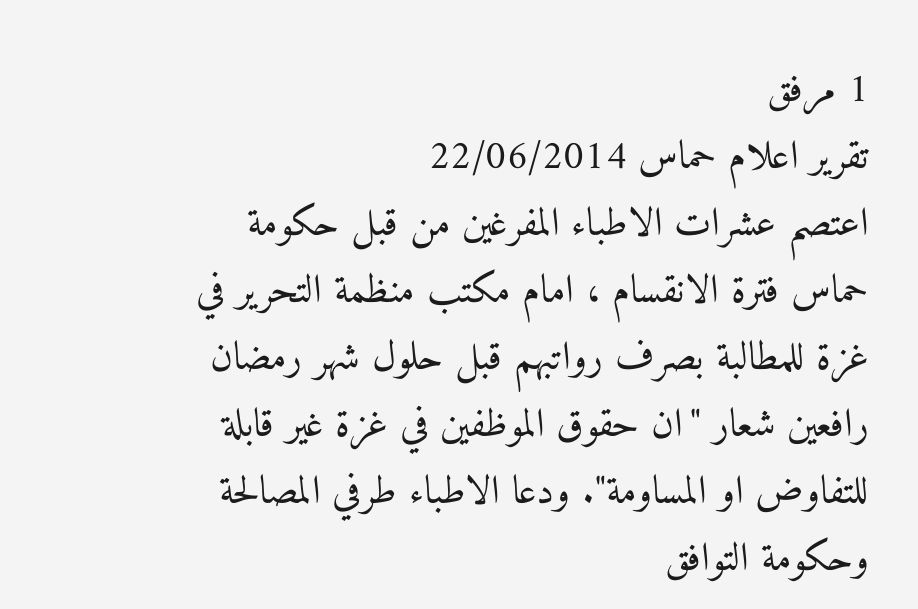1 مرفق
تقرير اعلام حماس 22/06/2014
اعتصم عشرات الاطباء المفرغين من قبل حكومة حماس فترة الانقسام ، امام مكتب منظمة التحرير في غزة للمطالبة بصرف رواتبهم قبل حلول شهر رمضان رافعين شعار "ان حقوق الموظفين في غزة غير قابلة للتفاوض او المساومة". ودعا الاطباء طرفي المصالحة وحكومة التوافق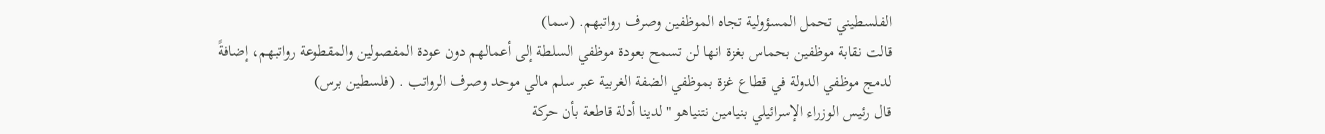الفلسطيني تحمل المسؤولية تجاه الموظفين وصرف رواتبهم. (سما)
قالت نقابة موظفين بحماس بغزة انها لن تسمح بعودة موظفي السلطة إلى أعمالهم دون عودة المفصولين والمقطوعة رواتبهم، إضافةً لدمج موظفي الدولة في قطاع غزة بموظفي الضفة الغربية عبر سلم مالي موحد وصرف الرواتب . (فلسطين برس)
قال رئيس الوزراء الإسرائيلي بنيامين نتنياهو "لدينا أدلة قاطعة بأن حركة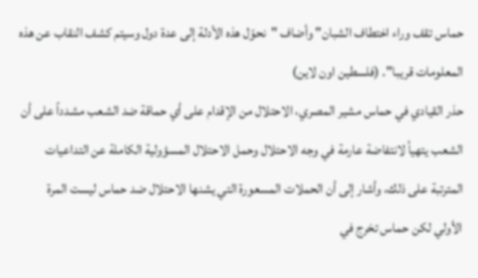حماس تقف وراء اختطاف الشبان" وأضاف "نحوّل هذه الأدلة إلى عدة دول وسيتم كشف النقاب عن هذه المعلومات قريبا". (فلسطين اون لاين)
حذر القيادي في حماس مشير المصري، الاحتلال من الإقدام على أي حماقة ضد الشعب مشدداً على أن الشعب يتهيأ لانتفاضة عارمة في وجه الاحتلال وحمل الاحتلال المسؤولية الكاملة عن التداعيات المترتبة على ذلك، وأشار إلى أن الحملات المسعورة التي يشنها الاحتلال ضد حماس ليست المرة الأولي لكن حماس تخرج في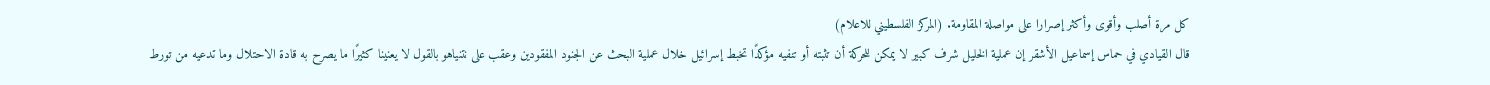كل مرة أصلب وأقوى وأكثر إصرارا على مواصلة المقاومة. (المركز الفلسطيني للاعلام)
قال القيادي في حماس إسماعيل الأشقر إن عملية الخليل شرف كبير لا يمكن للحركة أن تثبته أو تنفيه مؤكدًا تخبط إسرائيل خلال عملية البحث عن الجنود المفقودين وعقب على نتنياهو بالقول لا يعنينا كثيرًا ما يصرح به قادة الاحتلال وما تدعيه من تورط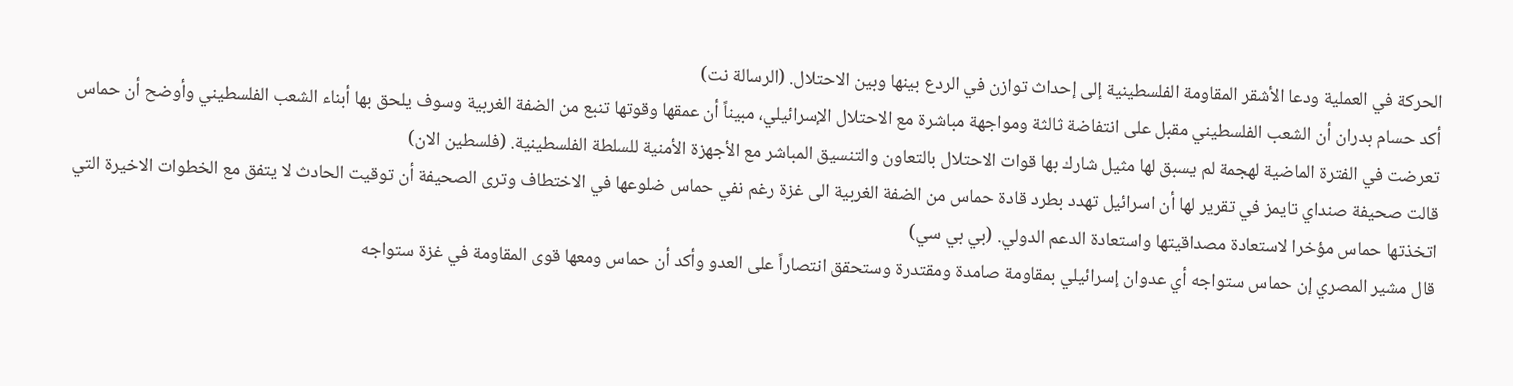الحركة في العملية ودعا الأشقر المقاومة الفلسطينية إلى إحداث توازن في الردع بينها وبين الاحتلال. (الرسالة نت)
أكد حسام بدران أن الشعب الفلسطيني مقبل على انتفاضة ثالثة ومواجهة مباشرة مع الاحتلال الإسرائيلي، مبيناً أن عمقها وقوتها تنبع من الضفة الغربية وسوف يلحق بها أبناء الشعب الفلسطيني وأوضح أن حماس تعرضت في الفترة الماضية لهجمة لم يسبق لها مثيل شارك بها قوات الاحتلال بالتعاون والتنسيق المباشر مع الأجهزة الأمنية للسلطة الفلسطينية. (فلسطين الان)
قالت صحيفة صنداي تايمز في تقرير لها أن اسرائيل تهدد بطرد قادة حماس من الضفة الغربية الى غزة رغم نفي حماس ضلوعها في الاختطاف وترى الصحيفة أن توقيت الحادث لا يتفق مع الخطوات الاخيرة التي اتخذتها حماس مؤخرا لاستعادة مصداقيتها واستعادة الدعم الدولي. (بي بي سي)
قال مشير المصري إن حماس ستواجه أي عدوان إسرائيلي بمقاومة صامدة ومقتدرة وستحقق انتصاراً على العدو وأكد أن حماس ومعها قوى المقاومة في غزة ستواجه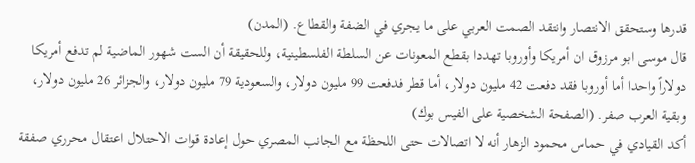قدرها وستحقق الانتصار وانتقد الصمت العربي على ما يجري في الضفة والقطاع. (المدن)
قال موسى ابو مرزوق ان أمريكا وأوروبا تهددا بقطع المعونات عن السلطة الفلسطينية، وللحقيقة أن الست شهور الماضية لم تدفع أمريكا دولاراً واحدا أما أوروبا فقد دفعت 42 مليون دولار، أما قطر فدفعت 99 مليون دولار، والسعودية 79 مليون دولار، والجزائر 26 مليون دولار، وبقية العرب صفر. (الصفحة الشخصية على الفيس بوك)
أكد القيادي في حماس محمود الزهار أنه لا اتصالات حتى اللحظة مع الجانب المصري حول إعادة قوات الاحتلال اعتقال محرري صفقة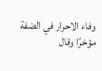وفاء الاحرار في الضفة مؤخرًا وقال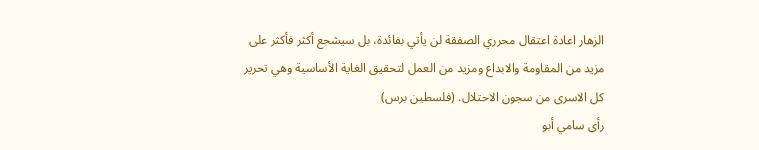الزهار اعادة اعتقال محرري الصفقة لن يأتي بفائدة، بل سيشجع أكثر فأكثر على مزيد من المقاومة والابداع ومزيد من العمل لتحقيق الغاية الأساسية وهي تحرير كل الاسرى من سجون الاحتلال. (فلسطين برس)
رأى سامي أبو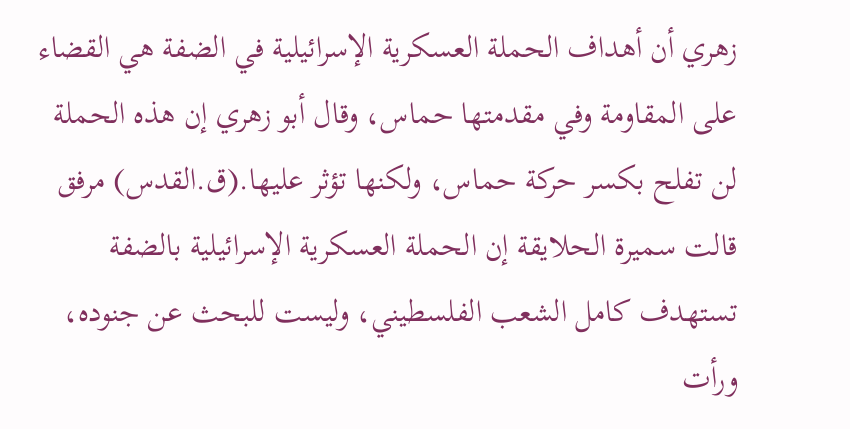زهري أن أهداف الحملة العسكرية الإسرائيلية في الضفة هي القضاء على المقاومة وفي مقدمتها حماس، وقال أبو زهري إن هذه الحملة لن تفلح بكسر حركة حماس، ولكنها تؤثر عليها.(ق.القدس) مرفق
قالت سميرة الحلايقة إن الحملة العسكرية الإسرائيلية بالضفة تستهدف كامل الشعب الفلسطيني، وليست للبحث عن جنوده، ورأت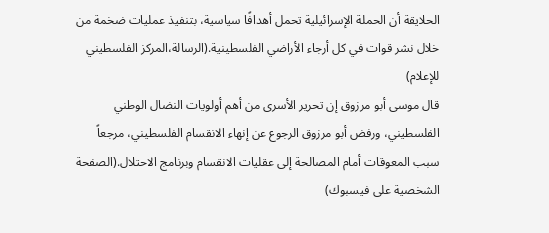الحلايقة أن الحملة الإسرائيلية تحمل أهدافًا سياسية، بتنفيذ عمليات ضخمة من خلال نشر قوات في كل أرجاء الأراضي الفلسطينية.(الرسالة،المركز الفلسطيني للإعلام)
قال موسى أبو مرزوق إن تحرير الأسرى من أهم أولويات النضال الوطني الفلسطيني، ورفض أبو مرزوق الرجوع عن إنهاء الانقسام الفلسطيني، مرجعاً سبب المعوقات أمام المصالحة إلى عقليات الانقسام وبرنامج الاحتلال.(الصفحة الشخصية على فيسبوك)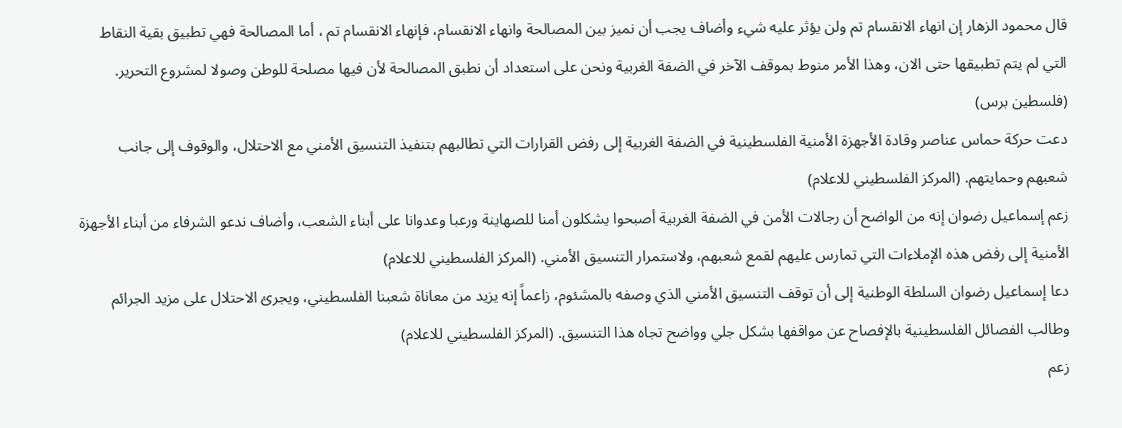قال محمود الزهار إن انهاء الانقسام تم ولن يؤثر عليه شيء وأضاف يجب أن نميز بين المصالحة وانهاء الانقسام، فإنهاء الانقسام تم ، أما المصالحة فهي تطبيق بقية النقاط التي لم يتم تطبيقها حتى الان، وهذا الأمر منوط بموقف الآخر في الضفة الغربية ونحن على استعداد أن نطبق المصالحة لأن فيها مصلحة للوطن وصولا لمشروع التحرير. (فلسطين برس)
دعت حركة حماس عناصر وقادة الأجهزة الأمنية الفلسطينية في الضفة الغربية إلى رفض القرارات التي تطالبهم بتنفيذ التنسيق الأمني مع الاحتلال، والوقوف إلى جانب شعبهم وحمايتهم. (المركز الفلسطيني للاعلام)
زعم إسماعيل رضوان إنه من الواضح أن رجالات الأمن في الضفة الغربية أصبحوا يشكلون أمنا للصهاينة ورعبا وعدوانا على أبناء الشعب، وأضاف ندعو الشرفاء من أبناء الأجهزة الأمنية إلى رفض هذه الإملاءات التي تمارس عليهم لقمع شعبهم، ولاستمرار التنسيق الأمني. (المركز الفلسطيني للاعلام)
دعا إسماعيل رضوان السلطة الوطنية إلى أن توقف التنسيق الأمني الذي وصفه بالمشئوم، زاعماً إنه يزيد من معاناة شعبنا الفلسطيني، ويجرئ الاحتلال على مزيد الجرائم وطالب الفصائل الفلسطينية بالإفصاح عن مواقفها بشكل جلي وواضح تجاه هذا التنسيق. (المركز الفلسطيني للاعلام)
زعم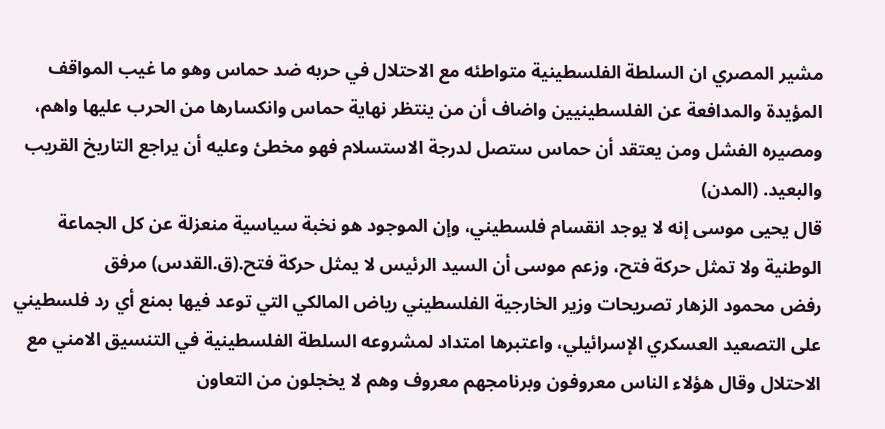مشير المصري ان السلطة الفلسطينية متواطئه مع الاحتلال في حربه ضد حماس وهو ما غيب المواقف المؤيدة والمدافعة عن الفلسطينيين واضاف أن من ينتظر نهاية حماس وانكسارها من الحرب عليها واهم، ومصيره الفشل ومن يعتقد أن حماس ستصل لدرجة الاستسلام فهو مخطئ وعليه أن يراجع التاريخ القريب والبعيد. (المدن)
قال يحيى موسى إنه لا يوجد انقسام فلسطيني، وإن الموجود هو نخبة سياسية منعزلة عن كل الجماعة الوطنية ولا تمثل حركة فتح، وزعم موسى أن السيد الرئيس لا يمثل حركة فتح.(ق.القدس) مرفق
رفض محمود الزهار تصريحات وزير الخارجية الفلسطيني رياض المالكي التي توعد فيها بمنع أي رد فلسطيني على التصعيد العسكري الإسرائيلي، واعتبرها امتداد لمشروعه السلطة الفلسطينية في التنسيق الامني مع الاحتلال وقال هؤلاء الناس معروفون وبرنامجهم معروف وهم لا يخجلون من التعاون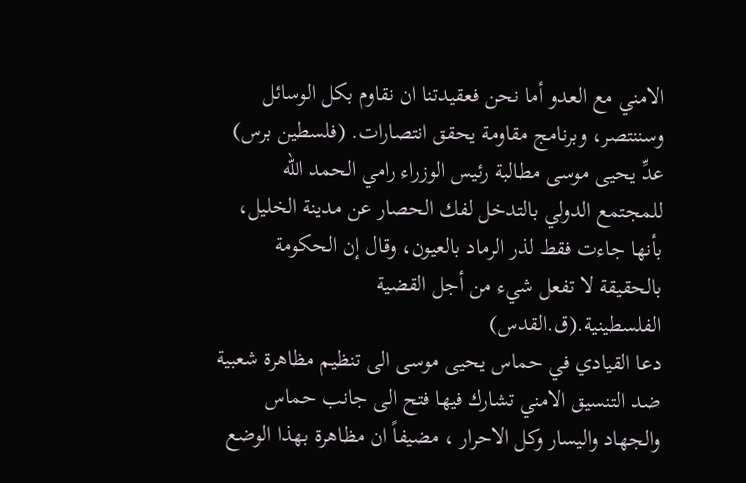الامني مع العدو أما نحن فعقيدتنا ان نقاوم بكل الوسائل وسننتصر، وبرنامج مقاومة يحقق انتصارات. (فلسطين برس)
عدِّ يحيى موسى مطالبة رئيس الوزراء رامي الحمد الله للمجتمع الدولي بالتدخل لفك الحصار عن مدينة الخليل، بأنها جاءت فقط لذر الرماد بالعيون، وقال إن الحكومة بالحقيقة لا تفعل شيء من أجل القضية الفلسطينية.(ق.القدس)
دعا القيادي في حماس يحيى موسى الى تنظيم مظاهرة شعبية ضد التنسيق الامني تشارك فيها فتح الى جانب حماس والجهاد واليسار وكل الاحرار ، مضيفاً ان مظاهرة بهذا الوضع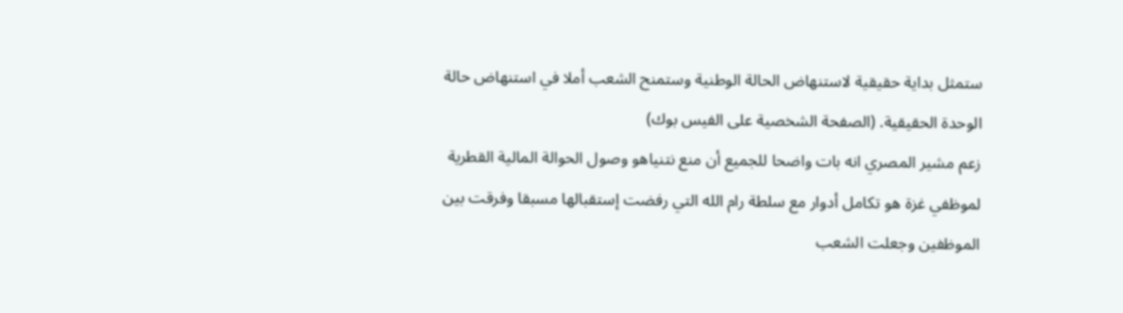ستمثل بداية حقيقية لاستنهاض الحالة الوطنية وستمنح الشعب أملا في استنهاض حالة الوحدة الحقيقية. (الصفحة الشخصية على الفيس بوك)
زعم مشير المصري انه بات واضحا للجميع أن منع نتنياهو وصول الحوالة المالية القطرية لموظفي غزة هو تكامل أدوار مع سلطة رام الله التي رفضت إستقبالها مسبقا وفرقت بين الموظفين وجعلت الشعب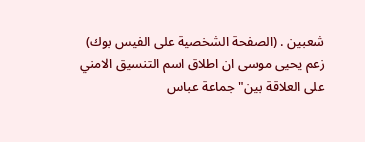شعبين . (الصفحة الشخصية على الفيس بوك)
زعم يحيى موسى ان اطلاق اسم التنسيق الامني على العلاقة بين" جماعة عباس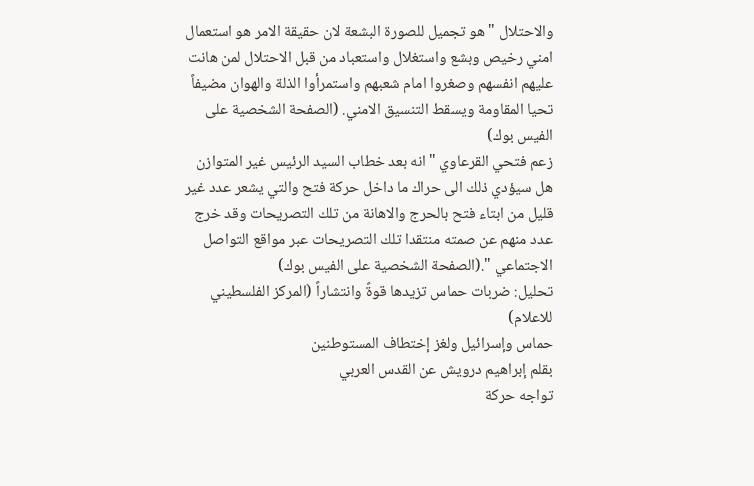والاحتلال " هو تجميل للصورة البشعة لان حقيقة الامر هو استعمال امني رخيص وبشع واستغلال واستعباد من قبل الاحتلال لمن هانت عليهم انفسهم وصغروا امام شعبهم واستمرأوا الذلة والهوان مضيفاً تحيا المقاومة ويسقط التنسيق الامني. (الصفحة الشخصية على الفيس بوك)
زعم فتحي القرعاوي "انه بعد خطاب السيد الرئيس غير المتوازن هل سيؤدي ذلك الى حراك ما داخل حركة فتح والتي يشعر عدد غير قليل من ابتاء فتح بالحرج والاهانة من تلك التصريحات وقد خرج عدد منهم عن صمته منتقدا تلك التصريحات عبر مواقع التواصل الاجتماعي ".(الصفحة الشخصية على الفيس بوك)
تحليل: ضربات حماس تزيدها قوةً وانتشاراً (المركز الفلسطيني للاعلام)
حماس وإسرائيل ولغز إختطاف المستوطنين
بقلم إبراهيم درويش عن القدس العربي
تواجه حركة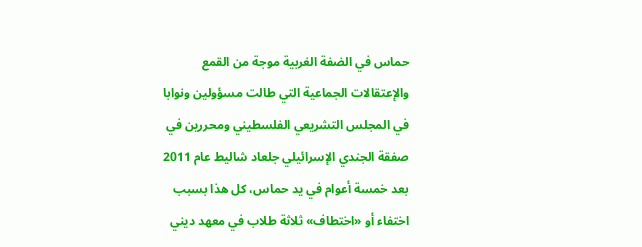حماس في الضفة الغربية موجة من القمع والإعتقالات الجماعية التي طالت مسؤولين ونوابا في المجلس التشريعي الفلسطيني ومحررين في صفقة الجندي الإسرائيلي جلعاد شاليط عام 2011 بعد خمسة أعوام في يد حماس، كل هذا بسبب اختفاء أو «اختطاف» ثلاثة طلاب في معهد ديني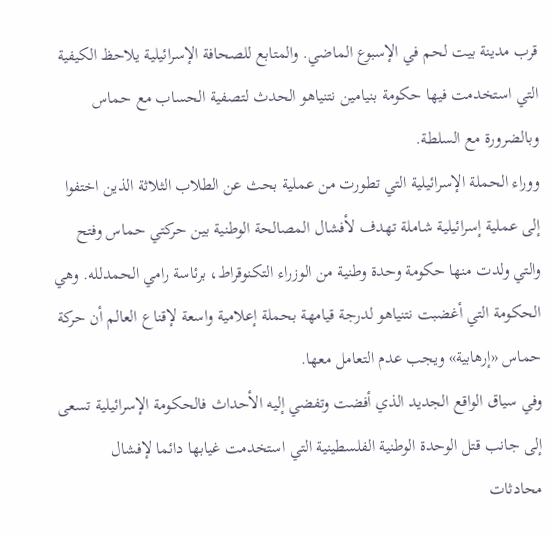قرب مدينة بيت لحم في الإسبوع الماضي. والمتابع للصحافة الإسرائيلية يلاحظ الكيفية التي استخدمت فيها حكومة بنيامين نتنياهو الحدث لتصفية الحساب مع حماس وبالضرورة مع السلطة.
ووراء الحملة الإسرائيلية التي تطورت من عملية بحث عن الطلاب الثلاثة الذين اختفوا إلى عملية إسرائيلية شاملة تهدف لأفشال المصالحة الوطنية بين حركتي حماس وفتح والتي ولدت منها حكومة وحدة وطنية من الوزراء التكنوقراط، برئاسة رامي الحمدلله. وهي الحكومة التي أغضبت نتنياهو لدرجة قيامهة بحملة إعلامية واسعة لإقناع العالم أن حركة حماس «إرهابية» ويجب عدم التعامل معها.
وفي سياق الواقع الجديد الذي أفضت وتفضي إليه الأحداث فالحكومة الإسرائيلية تسعى إلى جانب قتل الوحدة الوطنية الفلسطينية التي استخدمت غيابها دائما لإفشال محادثات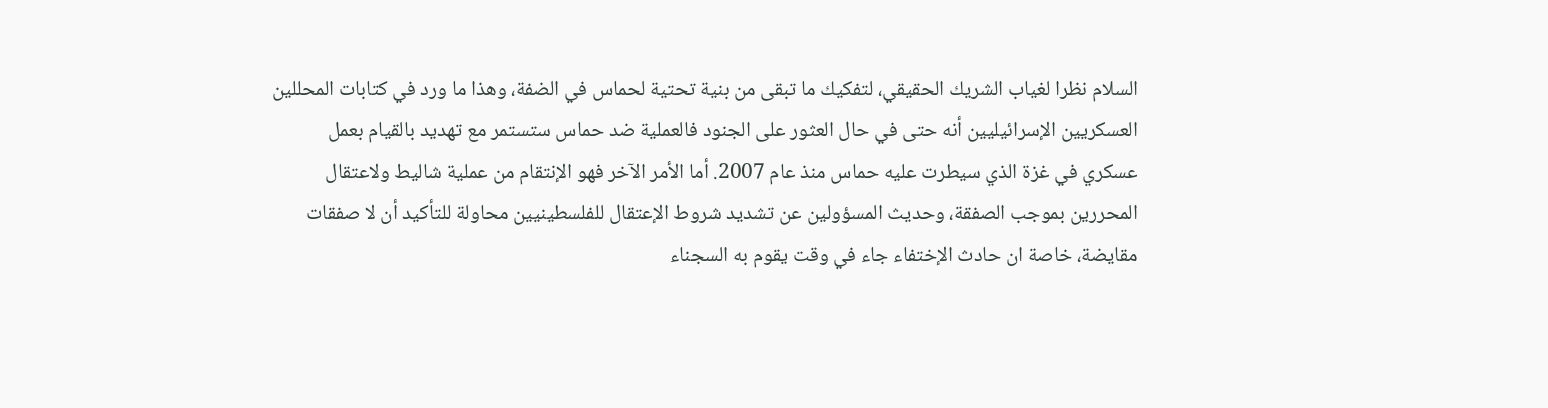السلام نظرا لغياب الشريك الحقيقي، لتفكيك ما تبقى من بنية تحتية لحماس في الضفة، وهذا ما ورد في كتابات المحللين العسكريين الإسرائيليين أنه حتى في حال العثور على الجنود فالعملية ضد حماس ستستمر مع تهديد بالقيام بعمل عسكري في غزة الذي سيطرت عليه حماس منذ عام 2007. أما الأمر الآخر فهو الإنتقام من عملية شاليط ولاعتقال المحررين بموجب الصفقة، وحديث المسؤولين عن تشديد شروط الإعتقال للفلسطينيين محاولة للتأكيد أن لا صفقات مقايضة، خاصة ان حادث الإختفاء جاء في وقت يقوم به السجناء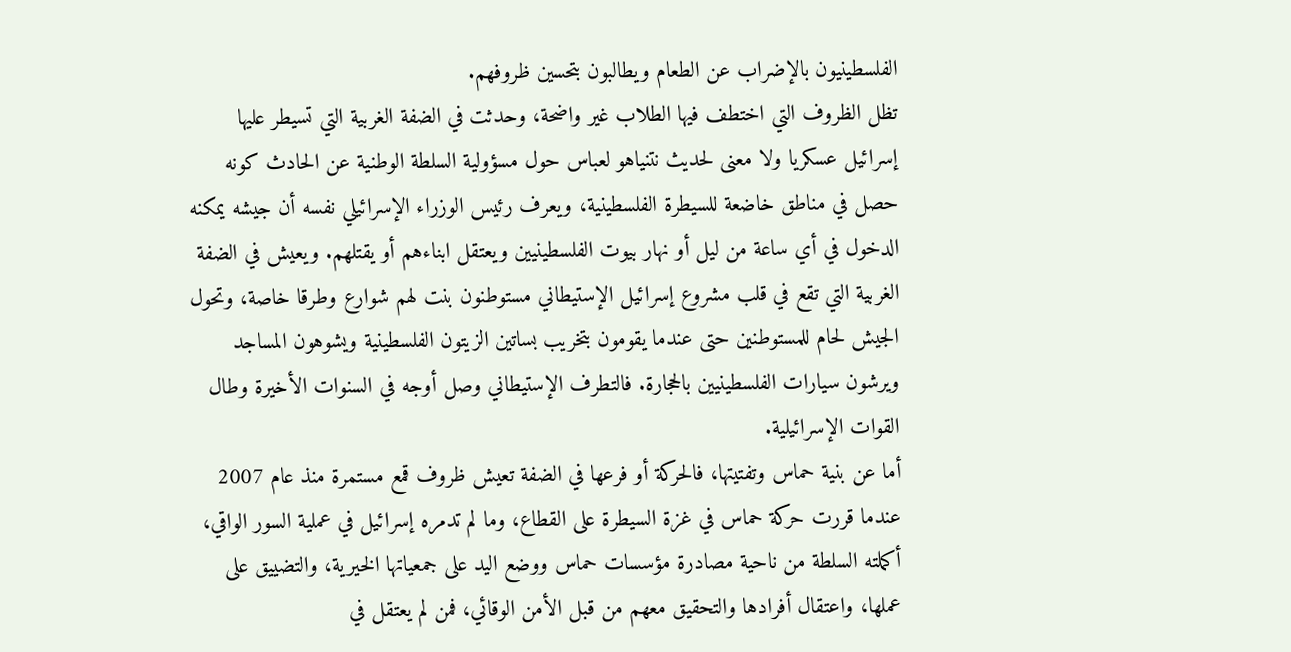الفلسطينيون بالإضراب عن الطعام ويطالبون بتحسين ظروفهم.
تظل الظروف التي اختطف فيها الطلاب غير واضحة، وحدثت في الضفة الغربية التي تسيطر عليها إسرائيل عسكريا ولا معنى لحديث نتنياهو لعباس حول مسؤولية السلطة الوطنية عن الحادث كونه حصل في مناطق خاضعة للسيطرة الفلسطينية، ويعرف رئيس الوزراء الإسرائيلي نفسه أن جيشه يمكنه الدخول في أي ساعة من ليل أو نهار بيوت الفلسطينيين ويعتقل ابناءهم أو يقتلهم. ويعيش في الضفة الغربية التي تقع في قلب مشروع إسرائيل الإستيطاني مستوطنون بنت لهم شوارع وطرقا خاصة، وتحول الجيش لحام للمستوطنين حتى عندما يقومون بتخريب بساتين الزيتون الفلسطينية ويشوهون المساجد ويرشون سيارات الفلسطينيين بالحجارة. فالتطرف الإستيطاني وصل أوجه في السنوات الأخيرة وطال القوات الإسرائيلية.
أما عن بنية حماس وتفتيتها، فالحركة أو فرعها في الضفة تعيش ظروف قمع مستمرة منذ عام 2007 عندما قررت حركة حماس في غزة السيطرة على القطاع، وما لم تدمره إسرائيل في عملية السور الواقي، أكملته السلطة من ناحية مصادرة مؤسسات حماس ووضع اليد على جمعياتها الخيرية، والتضييق على عملها، واعتقال أفرادها والتحقيق معهم من قبل الأمن الوقائي، فمن لم يعتقل في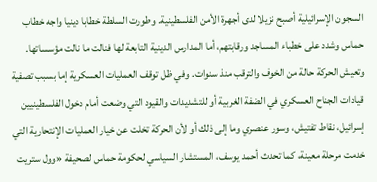السجون الإسرائيلية أصبح نزيلا لدى أجهرة الأمن الفلسطينية. وطورت السلطة خطابا دينيا واجه خطاب حماس وشدد على خطباء المساجد ورقابتهم، أما المدارس الدينية التابعة لها فنالت ما نالت مؤسساتها. وتعيش الحركة حالة من الخوف والترقب منذ سنوات. وفي ظل توقف العمليات العسكرية إما بسبب تصفية قيادات الجناح العسكري في الضفة الغربية أو للتشديدات والقيود التي وضعت أمام دخول الفلسطينيين إسرائيل، نقاط تفتيش، وسور عنصري وما إلى ذلك أو لأن الحركة تخلت عن خيار العمليات الإنتحارية التي خدمت مرحلة معينة، كما تحدث أحمد يوسف، المستشار السياسي لحكومة حماس لصحيفة «وول ستريت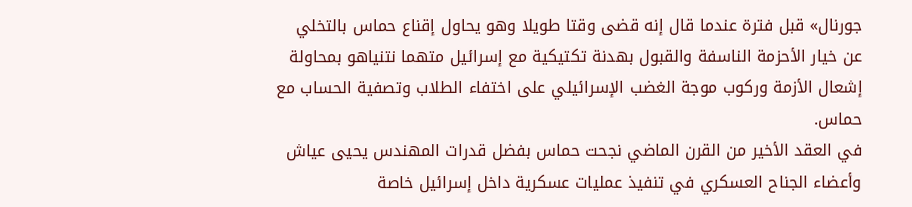جورنال» قبل فترة عندما قال إنه قضى وقتا طويلا وهو يحاول إقناع حماس بالتخلي عن خيار الأحزمة الناسفة والقبول بهدنة تكتيكية مع إسرائيل متهما نتنياهو بمحاولة إشعال الأزمة وركوب موجة الغضب الإسرائيلي على اختفاء الطلاب وتصفية الحساب مع حماس.
في العقد الأخير من القرن الماضي نجحت حماس بفضل قدرات المهندس يحيى عياش وأعضاء الجناح العسكري في تنفيذ عمليات عسكرية داخل إسرائيل خاصة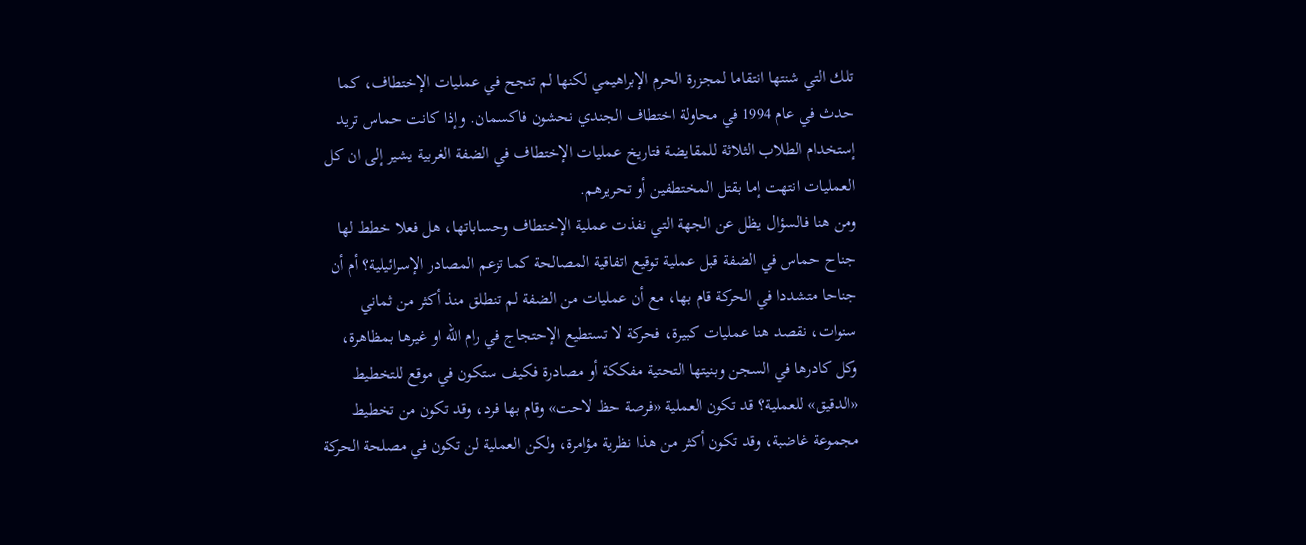تلك التي شنتها انتقاما لمجزرة الحرم الإبراهيمي لكنها لم تنجح في عمليات الإختطاف، كما حدث في عام 1994 في محاولة اختطاف الجندي نحشون فاكسمان. وإذا كانت حماس تريد إستخدام الطلاب الثلاثة للمقايضة فتاريخ عمليات الإختطاف في الضفة الغربية يشير إلى ان كل العمليات انتهت إما بقتل المختطفين أو تحريرهم.
ومن هنا فالسؤال يظل عن الجهة التي نفذت عملية الإختطاف وحساباتها، هل فعلا خطط لها جناح حماس في الضفة قبل عملية توقيع اتفاقية المصالحة كما تزعم المصادر الإسرائيلية؟ أم أن جناحا متشددا في الحركة قام بها، مع أن عمليات من الضفة لم تنطلق منذ أكثر من ثماني سنوات، نقصد هنا عمليات كبيرة، فحركة لا تستطيع الإحتجاج في رام الله او غيرها بمظاهرة، وكل كادرها في السجن وبنيتها التحتية مفككة أو مصادرة فكيف ستكون في موقع للتخطيط «الدقيق» للعملية؟ قد تكون العملية «فرصة حظ لاحت» وقام بها فرد، وقد تكون من تخطيط مجموعة غاضبة، وقد تكون أكثر من هذا نظرية مؤامرة، ولكن العملية لن تكون في مصلحة الحركة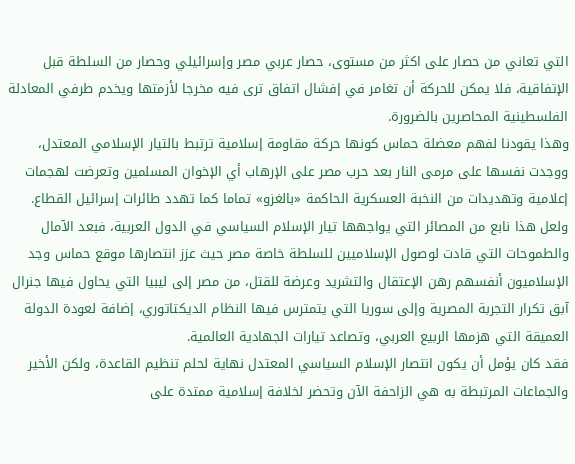التي تعاني من حصار على اكثر من مستوى، حصار عربي مصر وإسرائيلي وحصار من السلطة قبل الإتفاقية، فلا يمكن للحركة أن تغامر في إفشال اتفاق ترى فيه مخرجا لأزمتها ويخدم طرفي المعادلة الفلسطينية المحاصرين بالضرورة.
وهذا يقودنا لفهم معضلة حماس كونها حركة مقاومة إسلامية ترتبط بالتيار الإسلامي المعتدل، ووجدت نفسها على مرمى النار بعد حرب مصر على الإرهاب أي الإخوان المسلمين وتعرضت لهجمات إعلامية وتهديدات من النخبة العسكرية الحاكمة «بالغزو» تماما كما تهدد طائرات إسرائيل القطاع. ولعل هذا نابع من المصائر التي يواجهها تيار الإسلام السياسي في الدول العربية، فبعد الآمال والطموحات التي قادت لوصول الإسلاميين للسلطة خاصة مصر حيث عزز انتصارها موقع حماس وجد الإسلاميون أنفسهم رهن الإعتقال والتشريد وعرضة للقتل، من مصر إلى ليبيا التي يحاول فيها جنرال آبق تكرار التجربة المصرية وإلى سوريا التي يتمترس فيها النظام الديكتاتوري، إضافة لعودة الدولة العميقة التي هزمها الربيع العربي، وتصاعد تيارات الجهادية العالمية.
فقد كان يؤمل أن يكون انتصار الإسلام السياسي المعتدل نهاية لحلم تنظيم القاعدة، ولكن الأخير والجماعات المرتبطة به هي الزاحفة الآن وتحضر لخلافة إسلامية ممتدة على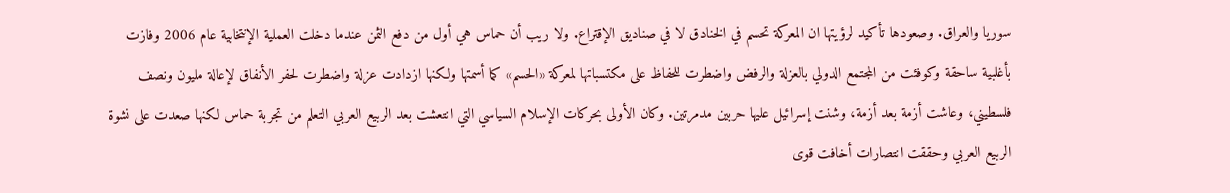سوريا والعراق. وصعودها تأكيد لرؤيتها ان المعركة تحسم في الخنادق لا في صناديق الإقتراع. ولا ريب أن حماس هي أول من دفع الثمن عندما دخلت العملية الإنتخابية عام 2006 وفازت بأغلبية ساحقة وكوفئت من المجتمع الدولي بالعزلة والرفض واضطرت للحفاظ على مكتسباتها لمعركة «الحسم» كما أسمتها ولكنها ازدادت عزلة واضطرت لحفر الأنفاق لإعالة مليون ونصف فلسطيني، وعاشت أزمة بعد أزمة، وشنت إسرائيل عليها حربين مدمرتين. وكان الأولى بحركات الإسلام السياسي التي انتعشت بعد الربيع العربي التعلم من تجربة حماس لكنها صعدت على نشوة الربيع العربي وحققت انتصارات أخافت قوى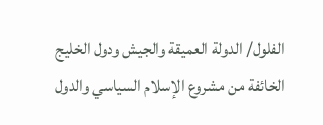الفلول/ الدولة العميقة والجيش ودول الخليج الخائفة من مشروع الإسلام السياسي والدول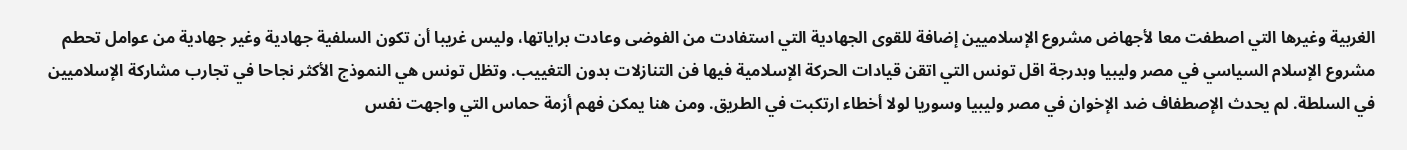الغربية وغيرها التي اصطفت معا لأجهاض مشروع الإسلاميين إضافة للقوى الجهادية التي استفادت من الفوضى وعادت براياتها، وليس غريبا أن تكون السلفية جهادية وغير جهادية من عوامل تحطم مشروع الإسلام السياسي في مصر وليبيا وبدرجة اقل تونس التي اتقن قيادات الحركة الإسلامية فيها فن التنازلات بدون التغييب. وتظل تونس هي النموذج الأكثر نجاحا في تجارب مشاركة الإسلاميين في السلطة. لم يحدث الإصطفاف ضد الإخوان في مصر وليبيا وسوريا لولا أخطاء ارتكبت في الطريق. ومن هنا يمكن فهم أزمة حماس التي واجهت نفس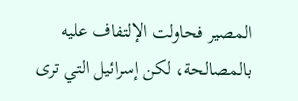المصير فحاولت الإلتفاف عليه بالمصالحة، لكن إسرائيل التي ترى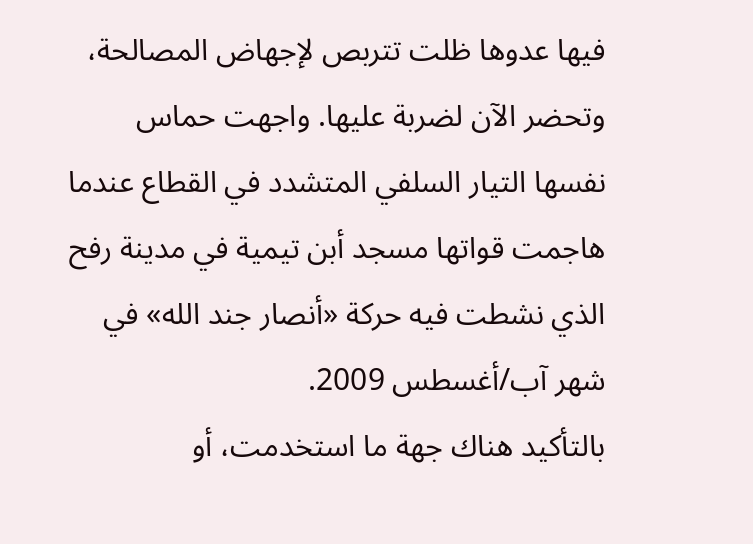فيها عدوها ظلت تتربص لإجهاض المصالحة، وتحضر الآن لضربة عليها. واجهت حماس نفسها التيار السلفي المتشدد في القطاع عندما هاجمت قواتها مسجد أبن تيمية في مدينة رفح الذي نشطت فيه حركة «أنصار جند الله» في شهر آب/أغسطس 2009.
بالتأكيد هناك جهة ما استخدمت، أو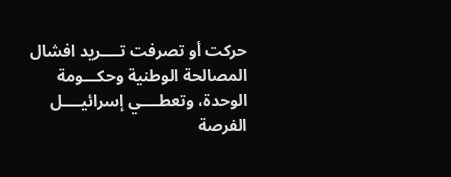حركت أو تصرفت تــــريد افشال المصالحة الوطنية وحكـــومة الوحدة، وتعطــــي إسرائيــــل الفرصة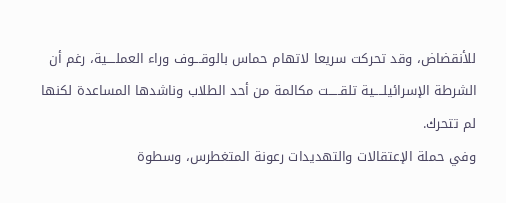للأنقضاض، وقد تحركت سريعا لاتهام حماس بالوقـــوف وراء العملــــية، رغم أن الشرطة الإسرائيلــــية تلقـــــت مكالمة من أحد الطلاب وناشدها المساعدة لكنها لم تتحرك.
وفي حملة الإعتقالات والتهديدات رعونة المتغطرس، وسطوة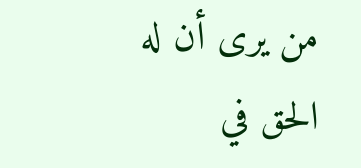من يرى أن له الحق في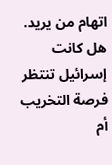اتهام من يريد.
هل كانت إسرائيل تنتظر فرصة التخريب أم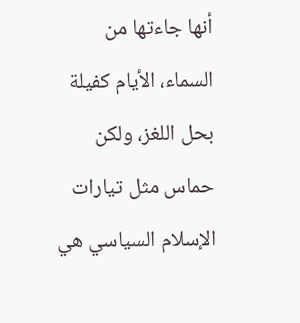أنها جاءتها من السماء، الأيام كفيلة بحل اللغز، ولكن حماس مثل تيارات الإسلام السياسي هي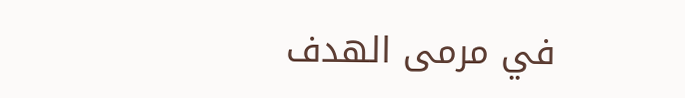في مرمى الهدف